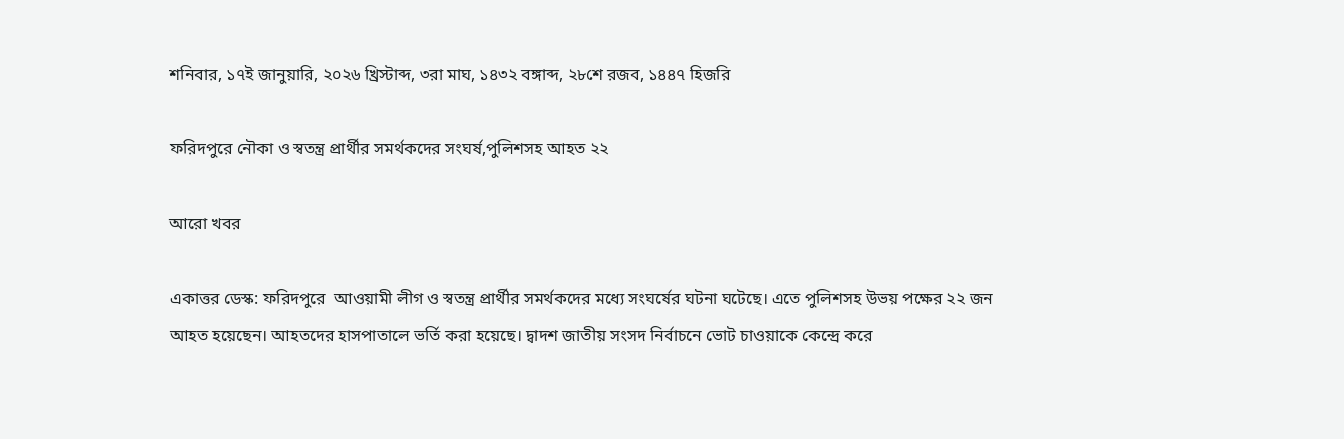শনিবার, ১৭ই জানুয়ারি, ২০২৬ খ্রিস্টাব্দ, ৩রা মাঘ, ১৪৩২ বঙ্গাব্দ, ২৮শে রজব, ১৪৪৭ হিজরি

ফরিদপুরে নৌকা ও স্বতন্ত্র প্রার্থীর সমর্থকদের সংঘর্ষ,পুলিশসহ আহত ২২

আরো খবর

একাত্তর ডেস্ক: ফরিদপুরে  আওয়ামী লীগ ও স্বতন্ত্র প্রার্থীর সমর্থকদের মধ্যে সংঘর্ষের ঘটনা ঘটেছে। এতে পুলিশসহ উভয় পক্ষের ২২ জন আহত হয়েছেন। আহতদের হাসপাতালে ভর্তি করা হয়েছে। দ্বাদশ জাতীয় সংসদ নির্বাচনে ভোট চাওয়াকে কেন্দ্রে করে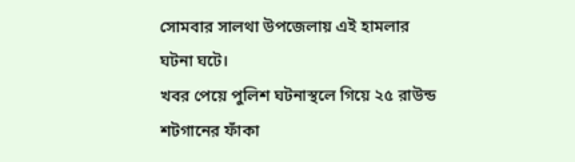সোমবার সালথা উপজেলায় এই হামলার ঘটনা ঘটে।
খবর পেয়ে পুলিশ ঘটনাস্থলে গিয়ে ২৫ রাউন্ড শটগানের ফাঁকা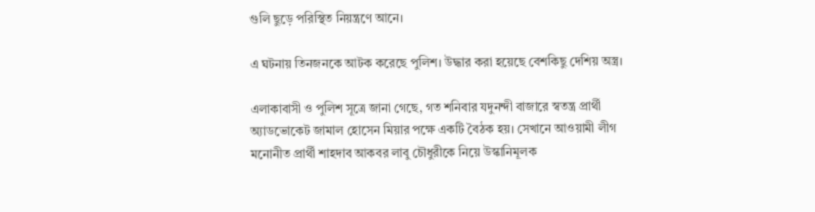গুলি ছুড়ে পরিস্থিত নিয়ন্ত্রণে আনে।

এ ঘটনায় তিনজনকে আটক করেছে পুলিশ। উদ্ধার করা হয়েছে বেশকিছু দেশিয় অস্ত্র।

এলাকাবাসী ও পুলিশ সূত্রে জানা গেছে, গত শনিবার যদুনন্দী বাজারে স্বতন্ত্র প্রার্থী অ্যাডভোকেট জামাল হোসেন মিয়ার পক্ষে একটি বৈঠক হয়। সেখানে আওয়ামী লীগ মনোনীত প্রার্থী শাহদাব আকবর লাবু চৌধুরীকে নিয়ে উস্কানিমূলক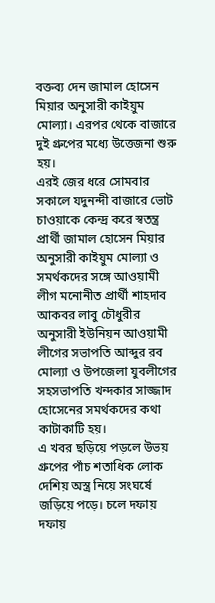বক্তব্য দেন জামাল হোসেন মিয়ার অনুসারী কাইয়ুম মোল্যা। এরপর থেকে বাজারে দুই গ্রুপের মধ্যে উত্তেজনা শুরু হয়।
এরই জের ধরে সোমবার সকালে যদুনন্দী বাজারে ভোট চাওয়াকে কেন্দ্র করে স্বতন্ত্র প্রার্থী জামাল হোসেন মিয়ার অনুসারী কাইয়ুম মোল্যা ও সমর্থকদের সঙ্গে আওয়ামী লীগ মনোনীত প্রার্থী শাহদাব আকবর লাবু চৌধুরীর অনুসারী ইউনিয়ন আওয়ামী লীগের সভাপতি আব্দুর রব মোল্যা ও উপজেলা যুবলীগের সহসভাপতি খন্দকার সাজ্জাদ হোসেনের সমর্থকদের কথা কাটাকাটি হয়।
এ খবর ছড়িয়ে পড়লে উভয় গ্রুপের পাঁচ শতাধিক লোক দেশিয় অস্ত্র নিয়ে সংঘর্ষে জড়িয়ে পড়ে। চলে দফায় দফায়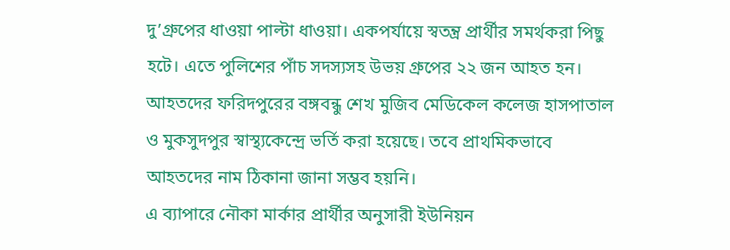দু’গ্রুপের ধাওয়া পাল্টা ধাওয়া। একপর্যায়ে স্বতন্ত্র প্রার্থীর সমর্থকরা পিছু হটে। এতে পুলিশের পাঁচ সদস্যসহ উভয় গ্রুপের ২২ জন আহত হন। আহতদের ফরিদপুরের বঙ্গবন্ধু শেখ মুজিব মেডিকেল কলেজ হাসপাতাল ও মুকসুদপুর স্বাস্থ্যকেন্দ্রে ভর্তি করা হয়েছে। তবে প্রাথমিকভাবে আহতদের নাম ঠিকানা জানা সম্ভব হয়নি।
এ ব্যাপারে নৌকা মার্কার প্রার্থীর অনুসারী ইউনিয়ন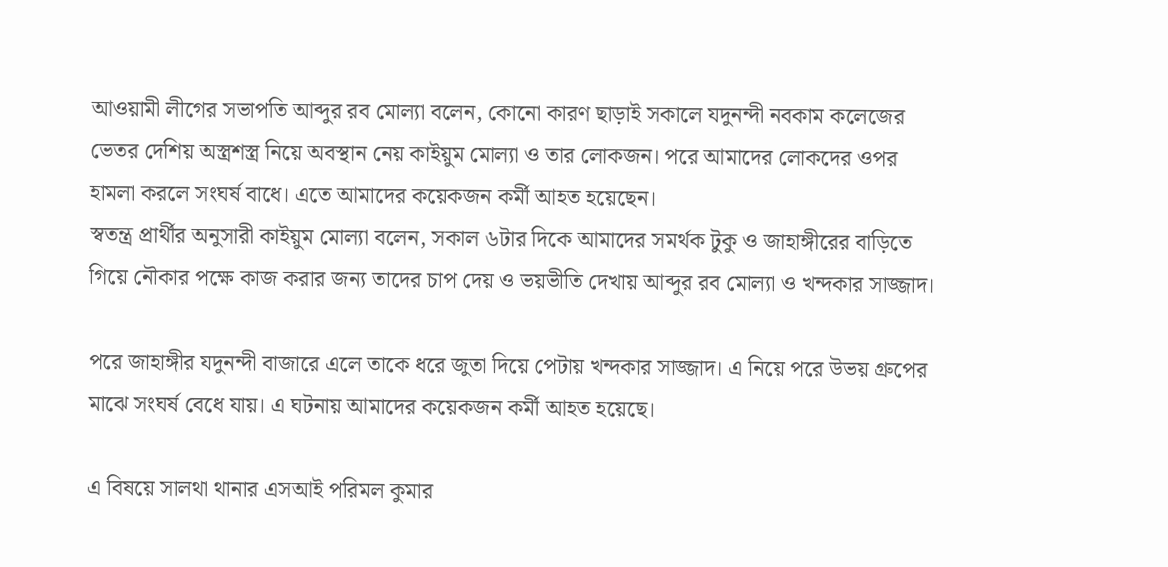আওয়ামী লীগের সভাপতি আব্দুর রব মোল্যা বলেন, কোনো কারণ ছাড়াই সকালে যদুনন্দী নবকাম কলেজের ভেতর দেশিয় অস্ত্রশস্ত্র নিয়ে অবস্থান নেয় কাইয়ুম মোল্যা ও তার লোকজন। পরে আমাদের লোকদের ওপর হামলা করলে সংঘর্ষ বাধে। এতে আমাদের কয়েকজন কর্মী আহত হয়েছেন।
স্বতন্ত্র প্রার্থীর অনুসারী কাইয়ুম মোল্যা বলেন, সকাল ৬টার দিকে আমাদের সমর্থক টুকু ও জাহাঙ্গীরের বাড়িতে গিয়ে নৌকার পক্ষে কাজ করার জন্য তাদের চাপ দেয় ও ভয়ভীতি দেখায় আব্দুর রব মোল্যা ও খন্দকার সাজ্জাদ।

পরে জাহাঙ্গীর যদুনন্দী বাজারে এলে তাকে ধরে জুতা দিয়ে পেটায় খন্দকার সাজ্জাদ। এ নিয়ে পরে উভয় গ্রুপের মাঝে সংঘর্ষ বেধে যায়। এ ঘটনায় আমাদের কয়েকজন কর্মী আহত হয়েছে।

এ বিষয়ে সালথা থানার এসআই পরিমল কুমার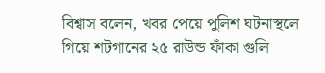বিশ্বাস বলেন, খবর পেয়ে পুলিশ ঘটনাস্থলে গিয়ে শটগানের ২৫ রাউন্ড ফাঁকা গুলি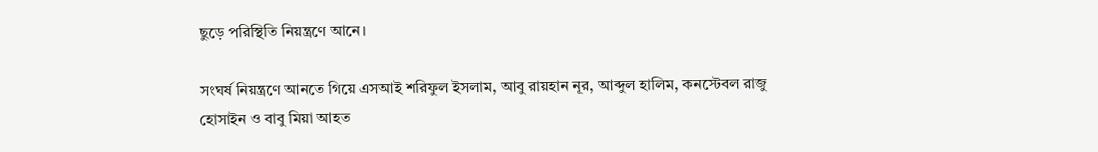ছুড়ে পরিস্থিতি নিয়ন্ত্রণে আনে।

সংঘর্ষ নিয়ন্ত্রণে আনতে গিয়ে এসআই শরিফুল ইসলাম, আবু রায়হান নূর, আব্দুল হালিম, কনস্টেবল রাজু হোসাইন ও বাবু মিয়া আহত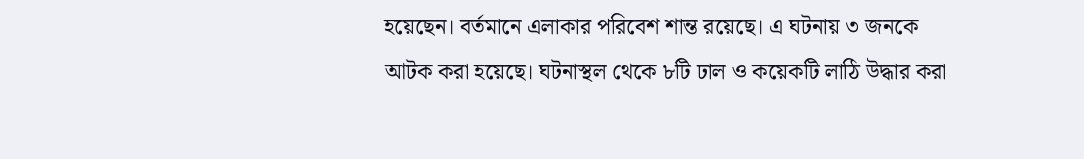হয়েছেন। বর্তমানে এলাকার পরিবেশ শান্ত রয়েছে। এ ঘটনায় ৩ জনকে আটক করা হয়েছে। ঘটনাস্থল থেকে ৮টি ঢাল ও কয়েকটি লাঠি উদ্ধার করা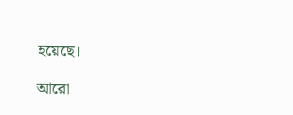হয়েছে।

আরো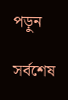পড়ুন

সর্বশেষ